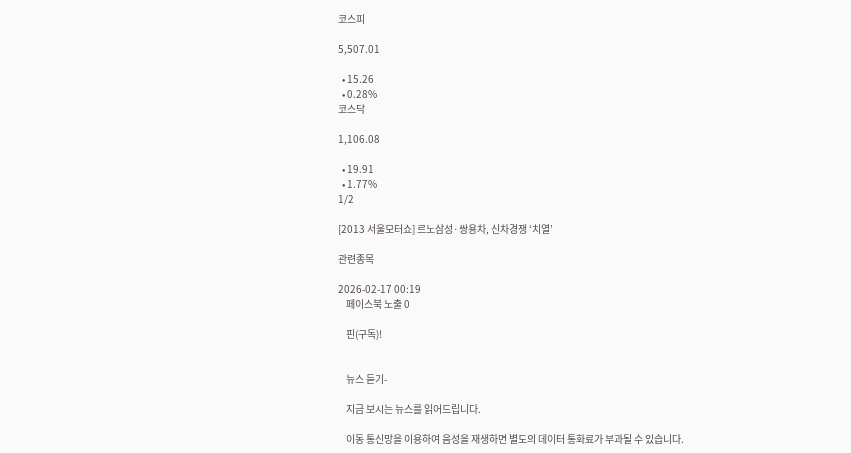코스피

5,507.01

  • 15.26
  • 0.28%
코스닥

1,106.08

  • 19.91
  • 1.77%
1/2

[2013 서울모터쇼] 르노삼성·쌍용차, 신차경쟁 ‘치열’

관련종목

2026-02-17 00:19
    페이스북 노출 0

    핀(구독)!


    뉴스 듣기-

    지금 보시는 뉴스를 읽어드립니다.

    이동 통신망을 이용하여 음성을 재생하면 별도의 데이터 통화료가 부과될 수 있습니다.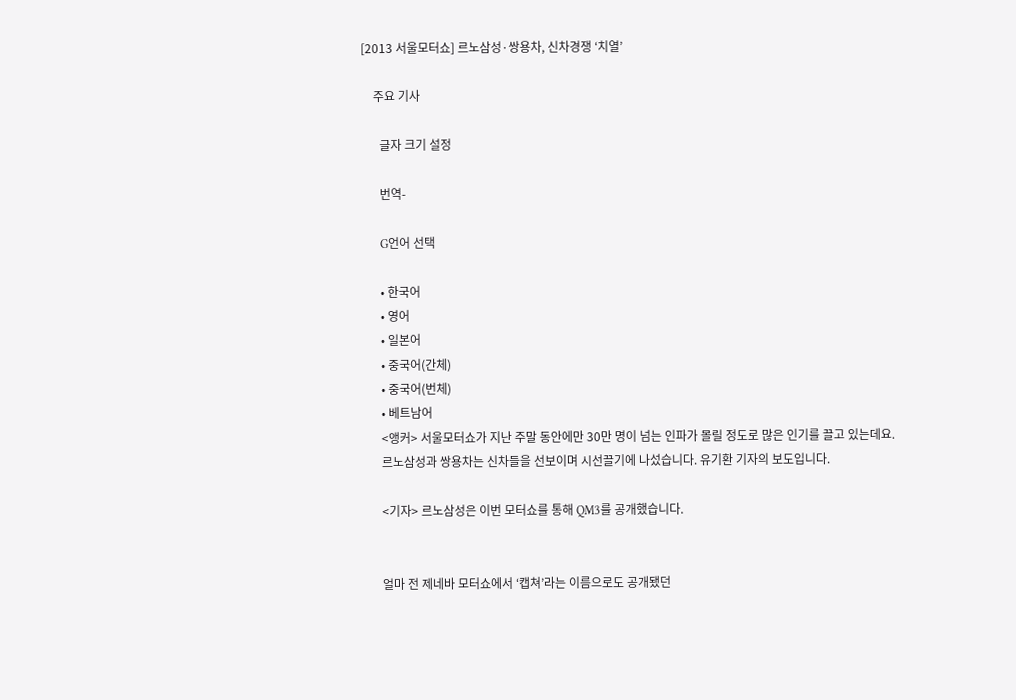[2013 서울모터쇼] 르노삼성·쌍용차, 신차경쟁 ‘치열’

    주요 기사

      글자 크기 설정

      번역-

      G언어 선택

      • 한국어
      • 영어
      • 일본어
      • 중국어(간체)
      • 중국어(번체)
      • 베트남어
      <앵커> 서울모터쇼가 지난 주말 동안에만 30만 명이 넘는 인파가 몰릴 정도로 많은 인기를 끌고 있는데요.
      르노삼성과 쌍용차는 신차들을 선보이며 시선끌기에 나섰습니다. 유기환 기자의 보도입니다.

      <기자> 르노삼성은 이번 모터쇼를 통해 QM3를 공개했습니다.


      얼마 전 제네바 모터쇼에서 ‘캡쳐’라는 이름으로도 공개됐던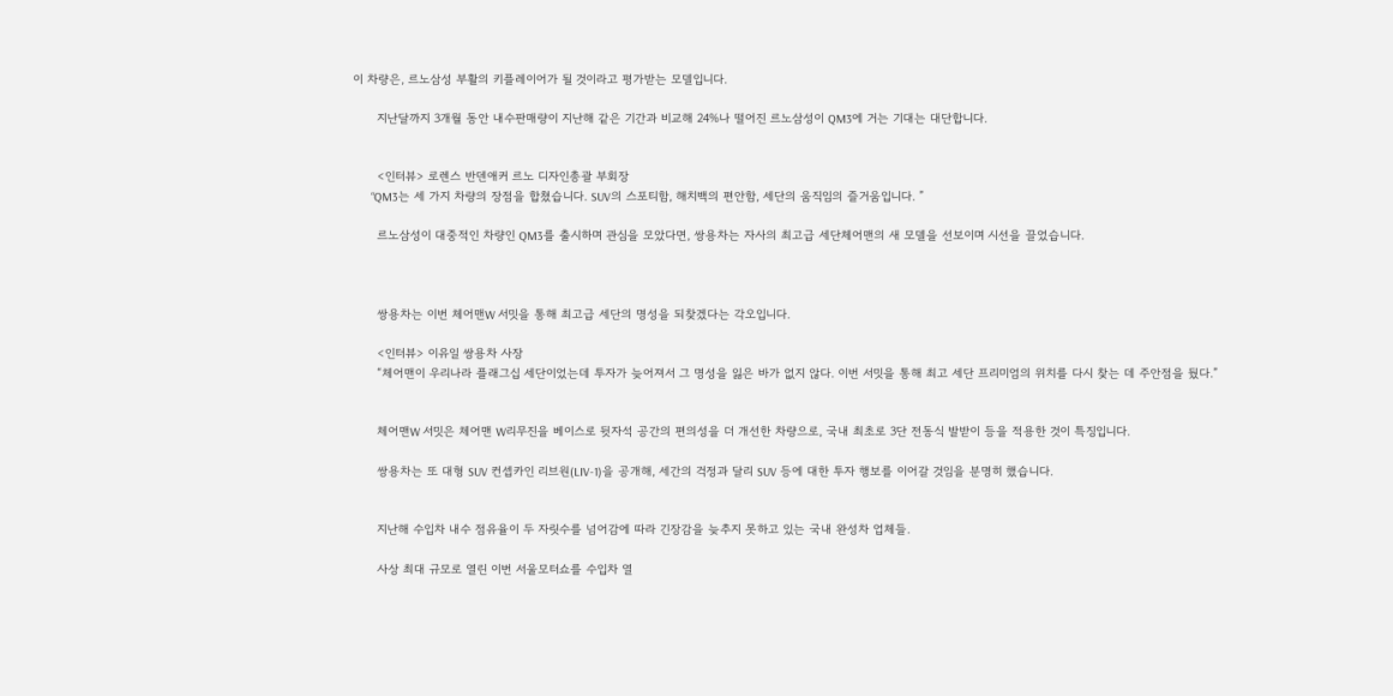이 차량은, 르노삼성 부활의 키플레이어가 될 것이라고 평가받는 모델입니다.

      지난달까지 3개월 동안 내수판매량이 지난해 같은 기간과 비교해 24%나 떨어진 르노삼성이 QM3에 거는 기대는 대단합니다.


      <인터뷰> 로렌스 반덴애커 르노 디자인총괄 부회장
      “QM3는 세 가지 차량의 장점을 합쳤습니다. SUV의 스포티함, 해치백의 편안함, 세단의 움직임의 즐거움입니다. ”

      르노삼성이 대중적인 차량인 QM3를 출시하며 관심을 모았다면, 쌍용차는 자사의 최고급 세단체어맨의 새 모델을 선보이며 시선을 끌었습니다.



      쌍용차는 이번 체어맨W 서밋을 통해 최고급 세단의 명성을 되찾겠다는 각오입니다.

      <인터뷰> 이유일 쌍용차 사장
      “체어맨이 우리나라 플래그십 세단이었는데 투자가 늦어져서 그 명성을 잃은 바가 없지 않다. 이번 서밋을 통해 최고 세단 프리미엄의 위치를 다시 찾는 데 주안점을 뒀다.”


      체어맨W 서밋은 체어맨 W리무진을 베이스로 뒷자석 공간의 편의성을 더 개선한 차량으로, 국내 최초로 3단 전동식 발받이 등을 적용한 것이 특징입니다.

      쌍용차는 또 대형 SUV 컨셉카인 리브원(LIV-1)을 공개해, 세간의 걱정과 달리 SUV 등에 대한 투자 행보를 이어갈 것임을 분명히 했습니다.


      지난해 수입차 내수 점유율이 두 자릿수를 넘어감에 따라 긴장감을 늦추지 못하고 있는 국내 완성차 업체들.

      사상 최대 규모로 열린 이번 서울모터쇼를 수입차 열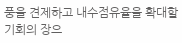풍을 견제하고 내수점유율을 확대할 기회의 장으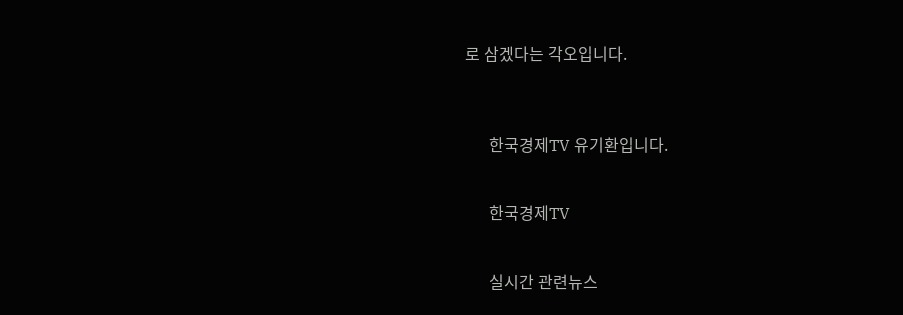로 삼겠다는 각오입니다.



      한국경제TV 유기환입니다.


      한국경제TV


      실시간 관련뉴스